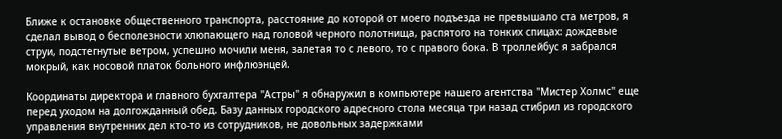Ближе к остановке общественного транспорта, расстояние до которой от моего подъезда не превышало ста метров, я сделал вывод о бесполезности хлюпающего над головой черного полотнища, распятого на тонких спицах: дождевые струи, подстегнутые ветром, успешно мочили меня, залетая то с левого, то с правого бока. В троллейбус я забрался мокрый, как носовой платок больного инфлюэнцей.

Координаты директора и главного бухгалтера "Астры" я обнаружил в компьютере нашего агентства "Мистер Холмс" еще перед уходом на долгожданный обед. Базу данных городского адресного стола месяца три назад стибрил из городского управления внутренних дел кто-то из сотрудников, не довольных задержками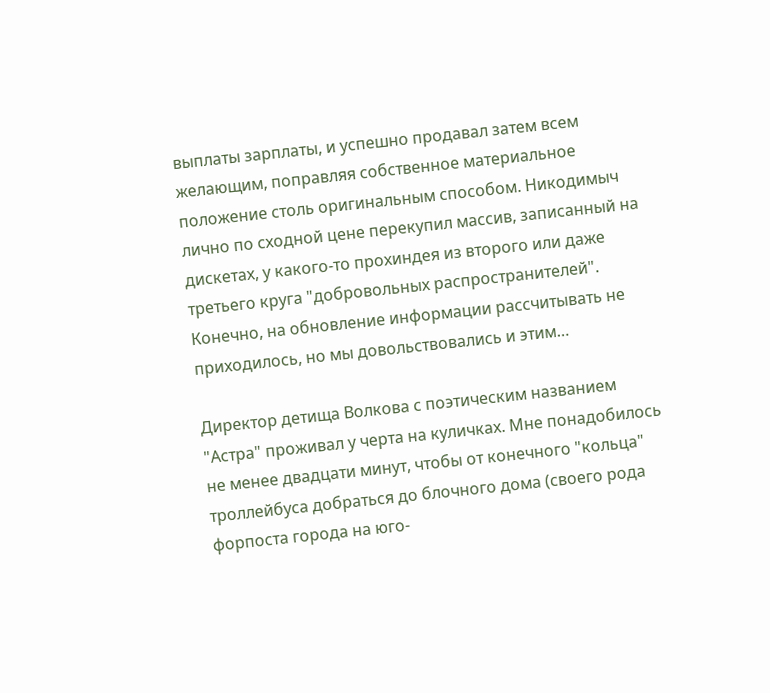выплаты зарплаты, и успешно продавал затем всем желающим, поправляя собственное материальное положение столь оригинальным способом. Никодимыч лично по сходной цене перекупил массив, записанный на дискетах, у какого-то прохиндея из второго или даже третьего круга "добровольных распространителей". Конечно, на обновление информации рассчитывать не приходилось, но мы довольствовались и этим…

Директор детища Волкова с поэтическим названием "Астра" проживал у черта на куличках. Мне понадобилось не менее двадцати минут, чтобы от конечного "кольца" троллейбуса добраться до блочного дома (своего рода форпоста города на юго-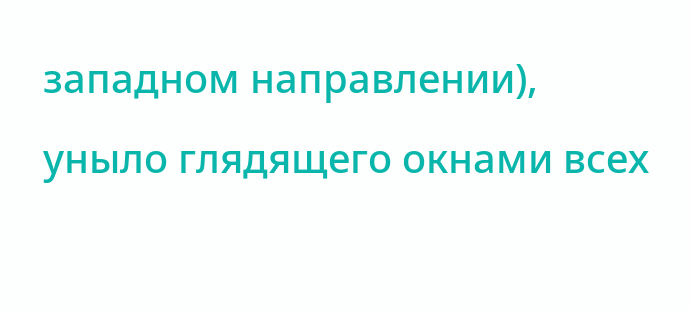западном направлении), уныло глядящего окнами всех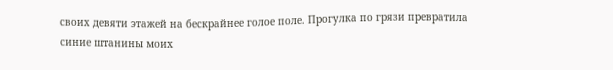своих девяти этажей на бескрайнее голое поле. Прогулка по грязи превратила синие штанины моих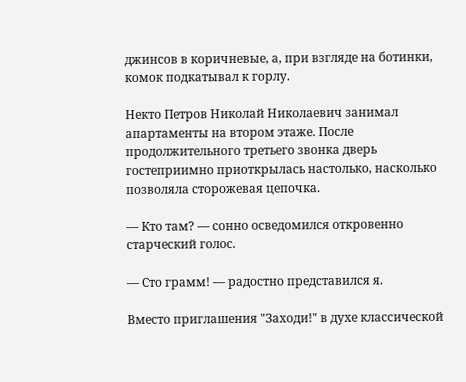джинсов в коричневые, а, при взгляде на ботинки, комок подкатывал к горлу.

Некто Петров Николай Николаевич занимал апартаменты на втором этаже. После продолжительного третьего звонка дверь гостеприимно приоткрылась настолько, насколько позволяла сторожевая цепочка.

— Кто там? — сонно осведомился откровенно старческий голос.

— Сто грамм! — радостно представился я.

Вместо приглашения "Заходи!" в духе классической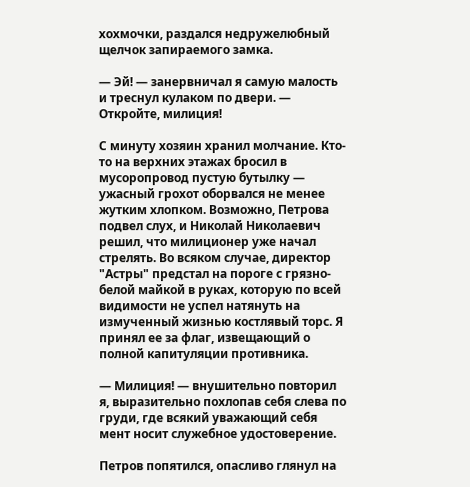хохмочки, раздался недружелюбный щелчок запираемого замка.

— Эй! — занервничал я самую малость и треснул кулаком по двери. — Откройте, милиция!

С минуту хозяин хранил молчание. Кто-то на верхних этажах бросил в мусоропровод пустую бутылку — ужасный грохот оборвался не менее жутким хлопком. Возможно, Петрова подвел слух, и Николай Николаевич решил, что милиционер уже начал стрелять. Во всяком случае, директор "Астры" предстал на пороге с грязно-белой майкой в руках, которую по всей видимости не успел натянуть на измученный жизнью костлявый торс. Я принял ее за флаг, извещающий о полной капитуляции противника.

— Милиция! — внушительно повторил я, выразительно похлопав себя слева по груди, где всякий уважающий себя мент носит служебное удостоверение.

Петров попятился, опасливо глянул на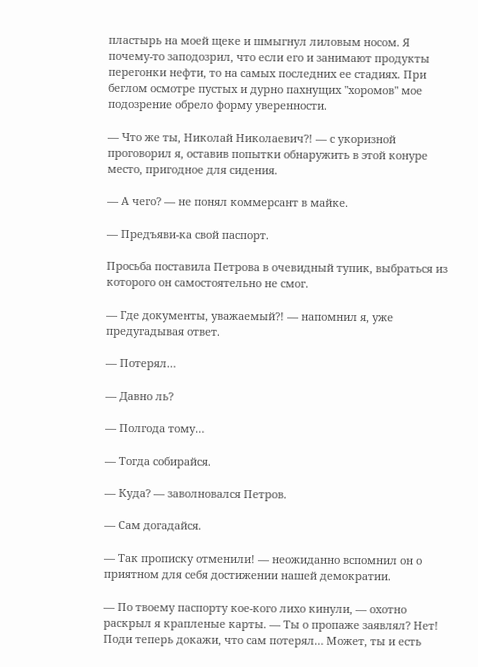пластырь на моей щеке и шмыгнул лиловым носом. Я почему-то заподозрил, что если его и занимают продукты перегонки нефти, то на самых последних ее стадиях. При беглом осмотре пустых и дурно пахнущих "хоромов" мое подозрение обрело форму уверенности.

— Что же ты, Николай Николаевич?! — с укоризной проговорил я, оставив попытки обнаружить в этой конуре место, пригодное для сидения.

— А чего? — не понял коммерсант в майке.

— Предъяви-ка свой паспорт.

Просьба поставила Петрова в очевидный тупик, выбраться из которого он самостоятельно не смог.

— Где документы, уважаемый?! — напомнил я, уже предугадывая ответ.

— Потерял…

— Давно ль?

— Полгода тому…

— Тогда собирайся.

— Куда? — заволновался Петров.

— Сам догадайся.

— Так прописку отменили! — неожиданно вспомнил он о приятном для себя достижении нашей демократии.

— По твоему паспорту кое-кого лихо кинули, — охотно раскрыл я крапленые карты. — Ты о пропаже заявлял? Нет! Поди теперь докажи, что сам потерял… Может, ты и есть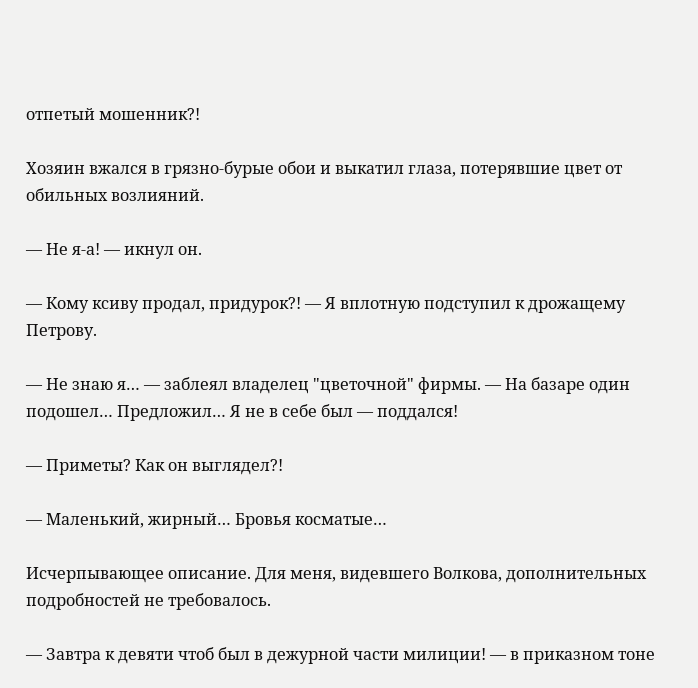отпетый мошенник?!

Хозяин вжался в грязно-бурые обои и выкатил глаза, потерявшие цвет от обильных возлияний.

— Не я-а! — икнул он.

— Кому ксиву продал, придурок?! — Я вплотную подступил к дрожащему Петрову.

— Не знаю я… — заблеял владелец "цветочной" фирмы. — На базаре один подошел… Предложил… Я не в себе был — поддался!

— Приметы? Как он выглядел?!

— Маленький, жирный… Бровья косматые…

Исчерпывающее описание. Для меня, видевшего Волкова, дополнительных подробностей не требовалось.

— Завтра к девяти чтоб был в дежурной части милиции! — в приказном тоне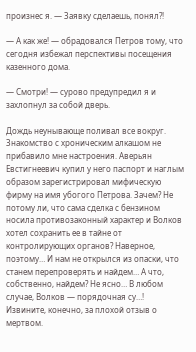произнес я. — Заявку сделаешь, понял?!

— А как же! — обрадовался Петров тому, что сегодня избежал перспективы посещения казенного дома.

— Смотри! — сурово предупредил я и захлопнул за собой дверь.

Дождь неунывающе поливал все вокруг. Знакомство с хроническим алкашом не прибавило мне настроения. Аверьян Евстигнеевич купил у него паспорт и наглым образом зарегистрировал мифическую фирму на имя убогого Петрова. Зачем? Не потому ли, что сама сделка с бензином носила противозаконный характер и Волков хотел сохранить ее в тайне от контролирующих органов? Наверное, поэтому… И нам не открылся из опаски, что станем перепроверять и найдем… А что, собственно, найдем? Не ясно… В любом случае, Волков — порядочная су…! Извините, конечно, за плохой отзыв о мертвом.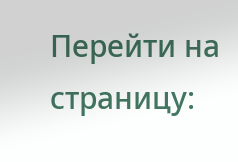Перейти на страницу: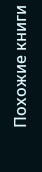Похожие книги